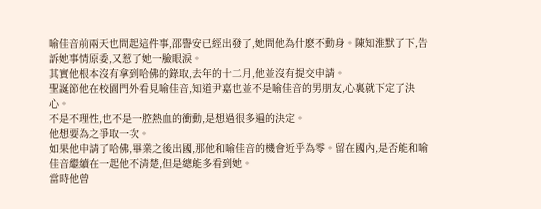喻佳音前兩天也問起這件事,邵譽安已經出發了,她問他為什麽不動身。陳知淮默了下,告訴她事情原委,又惹了她一臉眼淚。
其實他根本沒有拿到哈佛的錄取,去年的十二月,他並沒有提交申請。
聖誕節他在校園門外看見喻佳音,知道尹嘉也並不是喻佳音的男朋友,心裏就下定了決心。
不是不理性,也不是一腔熱血的衝動,是想過很多遍的決定。
他想要為之爭取一次。
如果他申請了哈佛,畢業之後出國,那他和喻佳音的機會近乎為零。留在國內,是否能和喻佳音繼續在一起他不清楚,但是總能多看到她。
當時他曾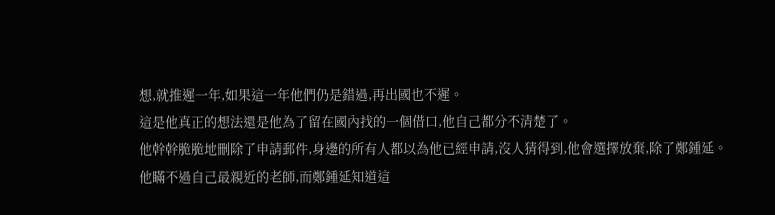想,就推遲一年,如果這一年他們仍是錯過,再出國也不遲。
這是他真正的想法還是他為了留在國內找的一個借口,他自己都分不清楚了。
他幹幹脆脆地刪除了申請郵件,身邊的所有人都以為他已經申請,沒人猜得到,他會選擇放棄,除了鄭鍾延。
他瞞不過自己最親近的老師,而鄭鍾延知道這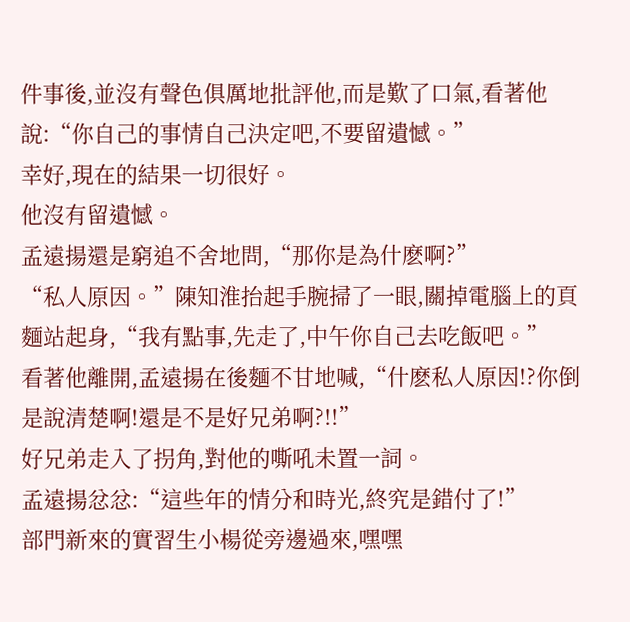件事後,並沒有聲色俱厲地批評他,而是歎了口氣,看著他說:“你自己的事情自己決定吧,不要留遺憾。”
幸好,現在的結果一切很好。
他沒有留遺憾。
孟遠揚還是窮追不舍地問,“那你是為什麽啊?”
“私人原因。”陳知淮抬起手腕掃了一眼,關掉電腦上的頁麵站起身,“我有點事,先走了,中午你自己去吃飯吧。”
看著他離開,孟遠揚在後麵不甘地喊,“什麽私人原因!?你倒是說清楚啊!還是不是好兄弟啊?!!”
好兄弟走入了拐角,對他的嘶吼未置一詞。
孟遠揚忿忿:“這些年的情分和時光,終究是錯付了!”
部門新來的實習生小楊從旁邊過來,嘿嘿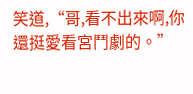笑道,“哥,看不出來啊,你還挺愛看宮鬥劇的。”